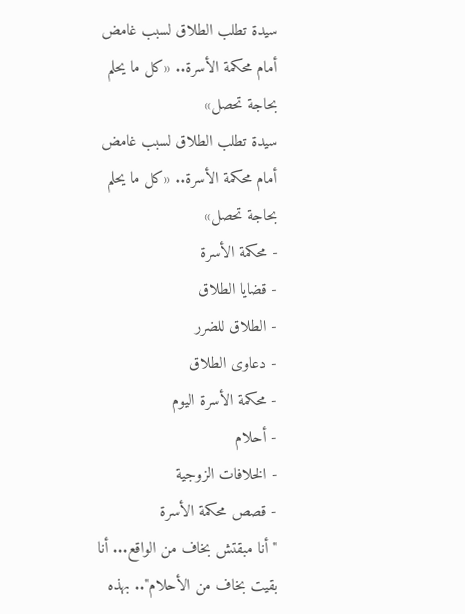سيدة تطلب الطلاق لسبب غامض أمام محكمة الأسرة.. «كل ما يحلم بحاجة تحصل»
سيدة تطلب الطلاق لسبب غامض أمام محكمة الأسرة.. «كل ما يحلم بحاجة تحصل»
- محكمة الأسرة
- قضايا الطلاق
- الطلاق للضرر
- دعاوى الطلاق
- محكمة الأسرة اليوم
- أحلام
- الخلافات الزوجية
- قصص محكمة الأسرة
"أنا مبقتش بخاف من الواقع... أنا بقيت بخاف من الأحلام".. بهذه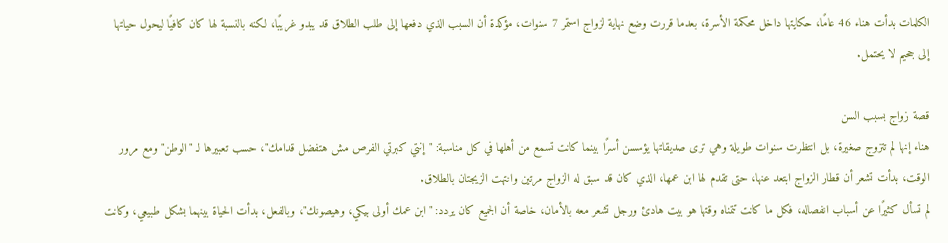الكلمات بدأت هناء 46 عامًا، حكايتها داخل محكمة الأسرة، بعدما قررت وضع نهاية لزواج استمر 7 سنوات، مؤكدة أن السبب الذي دفعها إلى طلب الطلاق قد يبدو غريبًا، لكنه بالنسبة لها كان كافيًا ليحول حياتها إلى جحيم لا يحتمل.

قصة زواج بسبب السن
هناء إنها لم تتزوج صغيرة، بل انتظرت سنوات طويلة وهي ترى صديقاتها يؤسسن أسرًا بينما كانت تسمع من أهلها في كل مناسبة: "إنتي كبرتي الفرص مش هتفضل قدامك"، حسب تعبيرها لـ "الوطن" ومع مرور الوقت، بدأت تشعر أن قطار الزواج ابتعد عنها، حتى تقدم لها ابن عمها، الذي كان قد سبق له الزواج مرتين وانتهت الزيجتان بالطلاق.
لم تسأل كثيرًا عن أسباب انفصاله، فكل ما كانت تتمناه وقتها هو بيت هادئ ورجل تشعر معه بالأمان، خاصة أن الجميع كان يردد: "ابن عمك أولى بيكي، وهيصونك"، وبالفعل، بدأت الحياة بينهما بشكل طبيعي، وكانت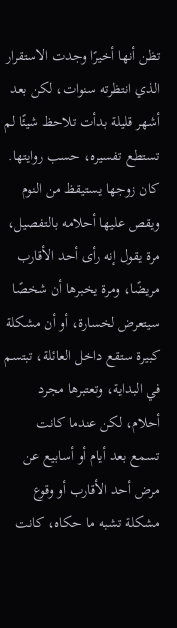تظن أنها أخيرًا وجدت الاستقرار الذي انتظرته سنوات، لكن بعد أشهر قليلة بدأت تلاحظ شيئًا لم تستطع تفسيره، حسب روايتها.
كان زوجها يستيقظ من النوم ويقص عليها أحلامه بالتفصيل، مرة يقول إنه رأى أحد الأقارب مريضًا، ومرة يخبرها أن شخصًا سيتعرض لخسارة، أو أن مشكلة كبيرة ستقع داخل العائلة، تبتسم في البداية، وتعتبرها مجرد أحلام، لكن عندما كانت تسمع بعد أيام أو أسابيع عن مرض أحد الأقارب أو وقوع مشكلة تشبه ما حكاه، كانت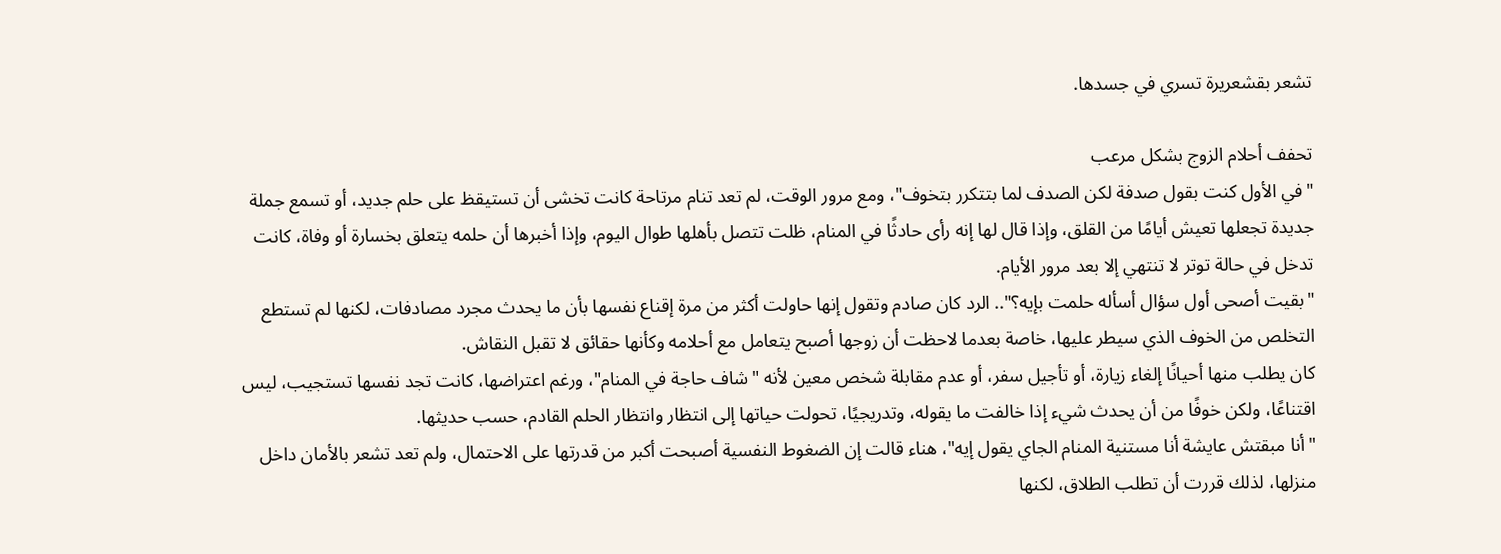تشعر بقشعريرة تسري في جسدها.

تحفف أحلام الزوج بشكل مرعب
"في الأول كنت بقول صدفة لكن الصدف لما بتتكرر بتخوف"، ومع مرور الوقت، لم تعد تنام مرتاحة كانت تخشى أن تستيقظ على حلم جديد، أو تسمع جملة جديدة تجعلها تعيش أيامًا من القلق، وإذا قال لها إنه رأى حادثًا في المنام، ظلت تتصل بأهلها طوال اليوم، وإذا أخبرها أن حلمه يتعلق بخسارة أو وفاة، كانت تدخل في حالة توتر لا تنتهي إلا بعد مرور الأيام.
"بقيت أصحى أول سؤال أسأله حلمت بإيه؟".. الرد كان صادم وتقول إنها حاولت أكثر من مرة إقناع نفسها بأن ما يحدث مجرد مصادفات، لكنها لم تستطع التخلص من الخوف الذي سيطر عليها، خاصة بعدما لاحظت أن زوجها أصبح يتعامل مع أحلامه وكأنها حقائق لا تقبل النقاش.
كان يطلب منها أحيانًا إلغاء زيارة، أو تأجيل سفر، أو عدم مقابلة شخص معين لأنه "شاف حاجة في المنام"، ورغم اعتراضها، كانت تجد نفسها تستجيب، ليس اقتناعًا، ولكن خوفًا من أن يحدث شيء إذا خالفت ما يقوله، وتدريجيًا، تحولت حياتها إلى انتظار وانتظار الحلم القادم، حسب حديثها.
"أنا مبقتش عايشة أنا مستنية المنام الجاي يقول إيه"، هناء قالت إن الضغوط النفسية أصبحت أكبر من قدرتها على الاحتمال، ولم تعد تشعر بالأمان داخل منزلها، لذلك قررت أن تطلب الطلاق، لكنها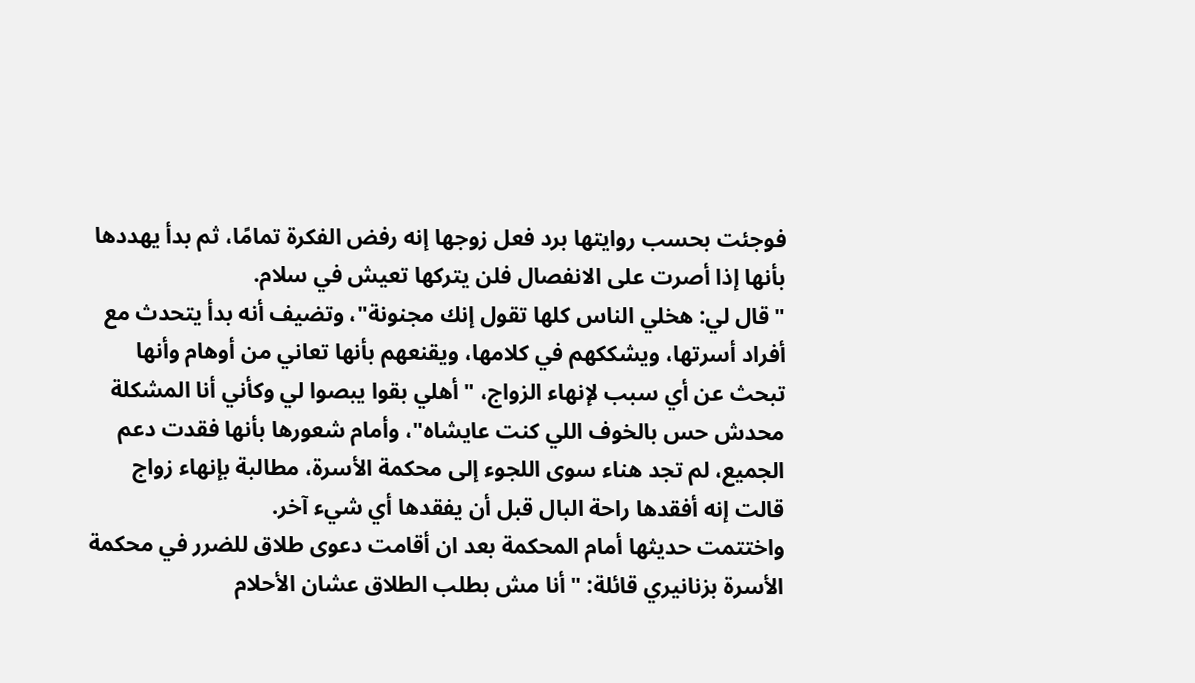فوجئت بحسب روايتها برد فعل زوجها إنه رفض الفكرة تمامًا، ثم بدأ يهددها بأنها إذا أصرت على الانفصال فلن يتركها تعيش في سلام.
"قال لي: هخلي الناس كلها تقول إنك مجنونة"، وتضيف أنه بدأ يتحدث مع أفراد أسرتها، ويشككهم في كلامها، ويقنعهم بأنها تعاني من أوهام وأنها تبحث عن أي سبب لإنهاء الزواج، "أهلي بقوا يبصوا لي وكأني أنا المشكلة محدش حس بالخوف اللي كنت عايشاه"، وأمام شعورها بأنها فقدت دعم الجميع، لم تجد هناء سوى اللجوء إلى محكمة الأسرة، مطالبة بإنهاء زواج قالت إنه أفقدها راحة البال قبل أن يفقدها أي شيء آخر.
واختتمت حديثها أمام المحكمة بعد ان أقامت دعوى طلاق للضرر في محكمة الأسرة بزنانيري قائلة: "أنا مش بطلب الطلاق عشان الأحلام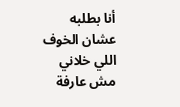أنا بطلبه عشان الخوف اللي خلاني مش عارفة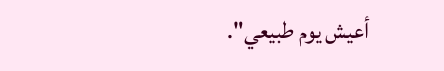أعيش يوم طبيعي".